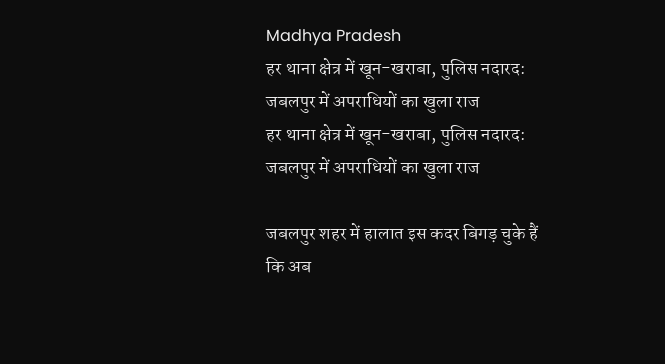Madhya Pradesh
हर थाना क्षेत्र में खून-खराबा, पुलिस नदारद: जबलपुर में अपराधियों का खुला राज
हर थाना क्षेत्र में खून-खराबा, पुलिस नदारद: जबलपुर में अपराधियों का खुला राज

जबलपुर शहर में हालात इस कदर बिगड़ चुके हैं कि अब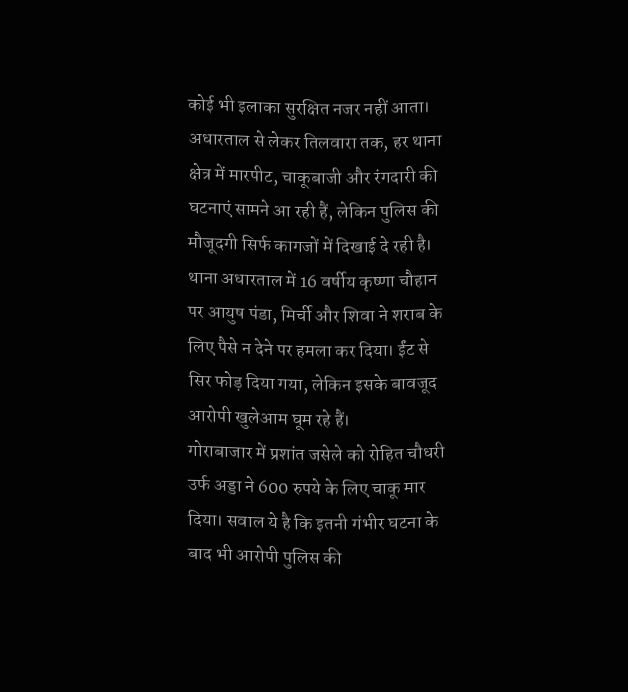कोई भी इलाका सुरक्षित नजर नहीं आता। अधारताल से लेकर तिलवारा तक, हर थाना क्षेत्र में मारपीट, चाकूबाजी और रंगदारी की घटनाएं सामने आ रही हैं, लेकिन पुलिस की मौजूदगी सिर्फ कागजों में दिखाई दे रही है।
थाना अधारताल में 16 वर्षीय कृष्णा चौहान पर आयुष पंडा, मिर्ची और शिवा ने शराब के लिए पैसे न देने पर हमला कर दिया। ईंट से सिर फोड़ दिया गया, लेकिन इसके बावजूद आरोपी खुलेआम घूम रहे हैं।
गोराबाजार में प्रशांत जसेले को रोहित चौधरी उर्फ अड्डा ने 600 रुपये के लिए चाकू मार दिया। सवाल ये है कि इतनी गंभीर घटना के बाद भी आरोपी पुलिस की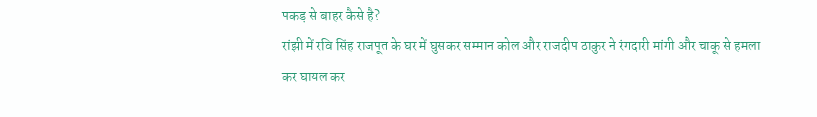पकड़ से बाहर कैसे है?
रांझी में रवि सिंह राजपूत के घर में घुसकर सम्मान कोल और राजदीप ठाकुर ने रंगदारी मांगी और चाकू से हमला कर घायल कर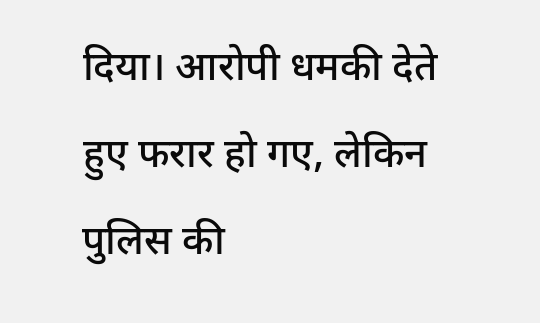दिया। आरोपी धमकी देते हुए फरार हो गए, लेकिन पुलिस की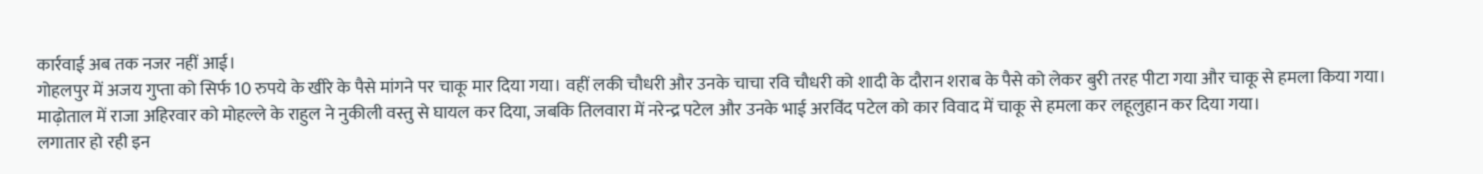कार्रवाई अब तक नजर नहीं आई।
गोहलपुर में अजय गुप्ता को सिर्फ 10 रुपये के खीरे के पैसे मांगने पर चाकू मार दिया गया। वहीं लकी चौधरी और उनके चाचा रवि चौधरी को शादी के दौरान शराब के पैसे को लेकर बुरी तरह पीटा गया और चाकू से हमला किया गया।
माढ़ोताल में राजा अहिरवार को मोहल्ले के राहुल ने नुकीली वस्तु से घायल कर दिया, जबकि तिलवारा में नरेन्द्र पटेल और उनके भाई अरविंद पटेल को कार विवाद में चाकू से हमला कर लहूलुहान कर दिया गया।
लगातार हो रही इन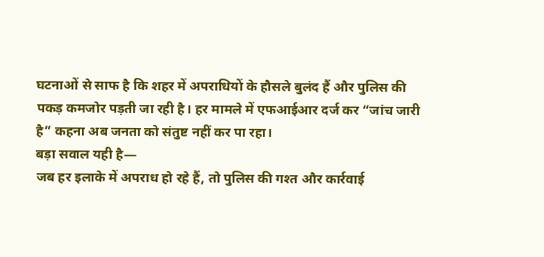घटनाओं से साफ है कि शहर में अपराधियों के हौसले बुलंद हैं और पुलिस की पकड़ कमजोर पड़ती जा रही है। हर मामले में एफआईआर दर्ज कर “जांच जारी है” कहना अब जनता को संतुष्ट नहीं कर पा रहा।
बड़ा सवाल यही है—
जब हर इलाके में अपराध हो रहे हैं, तो पुलिस की गश्त और कार्रवाई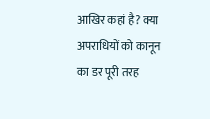आखिर कहां है? क्या अपराधियों को कानून का डर पूरी तरह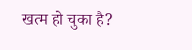खत्म हो चुका है?